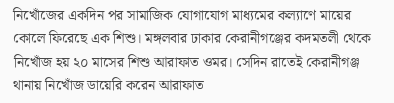নিখোঁজের একদিন পর সামাজিক যোগাযোগ মাধ্যমের কল্যাণে মায়ের কোলে ফিরেছে এক শিশু। মঙ্গলবার ঢাকার কেরানীগঞ্জের কদমতলী থেকে নিখোঁজ হয় ২০ মাসের শিশু আরাফাত ওমর। সেদিন রাতেই কেরানীগঞ্জ থানায় নিখোঁজ ডায়েরি করেন আরাফাত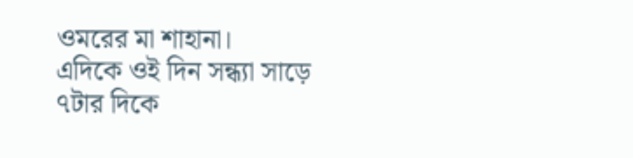ওমরের মা শাহানা।
এদিকে ওই দিন সন্ধ্যা সাড়ে ৭টার দিকে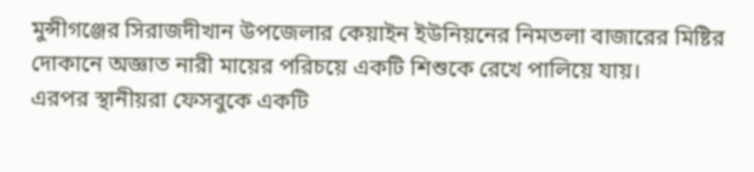মুন্সীগঞ্জের সিরাজদীখান উপজেলার কেয়াইন ইউনিয়নের নিমতলা বাজারের মিষ্টির দোকানে অজ্ঞাত নারী মায়ের পরিচয়ে একটি শিশুকে রেখে পালিয়ে যায়।
এরপর স্থানীয়রা ফেসবুকে একটি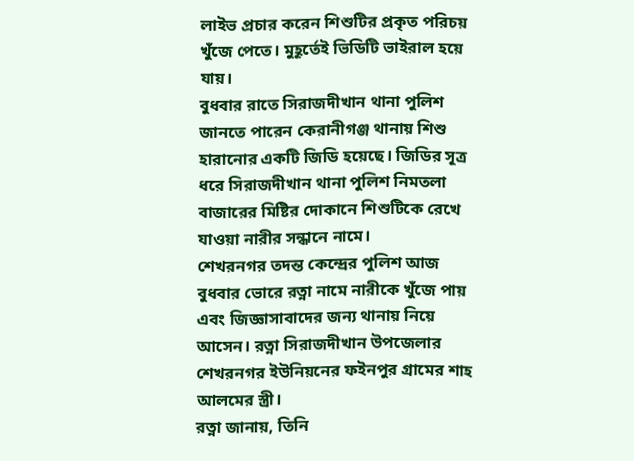লাইভ প্রচার করেন শিশুটির প্রকৃত পরিচয় খুঁজে পেতে। মুহূর্তেই ভিডিটি ভাইরাল হয়ে যায়।
বুধবার রাতে সিরাজদীখান থানা পুলিশ জানতে পারেন কেরানীগঞ্জ থানায় শিশু হারানোর একটি জিডি হয়েছে। জিডির সূত্র ধরে সিরাজদীখান থানা পুলিশ নিমতলা বাজারের মিষ্টির দোকানে শিশুটিকে রেখে যাওয়া নারীর সন্ধানে নামে।
শেখরনগর তদন্ত কেন্দ্রের পুলিশ আজ বুধবার ভোরে রত্না নামে নারীকে খুঁজে পায় এবং জিজ্ঞাসাবাদের জন্য থানায় নিয়ে আসেন। রত্না সিরাজদীখান উপজেলার শেখরনগর ইউনিয়নের ফইনপুর গ্রামের শাহ আলমের স্ত্রী।
রত্না জানায়, তিনি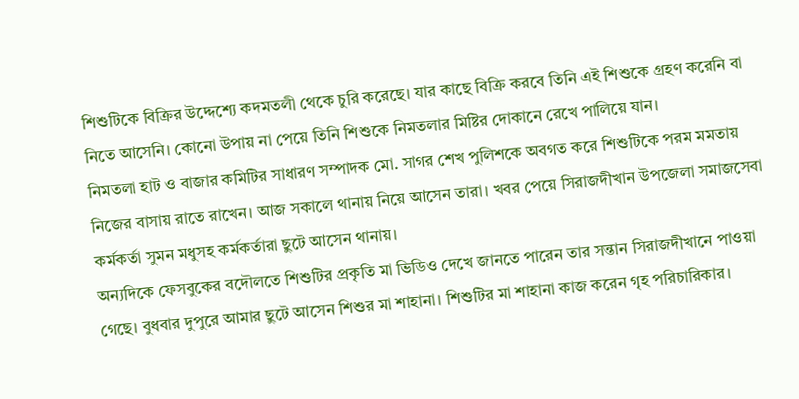শিশুটিকে বিক্রির উদ্দেশ্যে কদমতলী থেকে চুরি করেছে। যার কাছে বিক্রি করবে তিনি এই শিশুকে গ্রহণ করেনি বা নিতে আসেনি। কোনো উপায় না পেয়ে তিনি শিশুকে নিমতলার মিষ্টির দোকানে রেখে পালিয়ে যান।
নিমতলা হাট ও বাজার কমিটির সাধারণ সম্পাদক মো. সাগর শেখ পুলিশকে অবগত করে শিশুটিকে পরম মমতায় নিজের বাসায় রাতে রাখেন। আজ সকালে থানায় নিয়ে আসেন তারা। খবর পেয়ে সিরাজদীখান উপজেলা সমাজসেবা কর্মকর্তা সুমন মধুসহ কর্মকর্তারা ছুটে আসেন থানায়।
অন্যদিকে ফেসবুকের বদৌলতে শিশুটির প্রকৃতি মা ভিডিও দেখে জানতে পারেন তার সন্তান সিরাজদীখানে পাওয়া গেছে। বুধবার দুপুরে আমার ছুটে আসেন শিশুর মা শাহানা। শিশুটির মা শাহানা কাজ করেন গৃহ পরিচারিকার।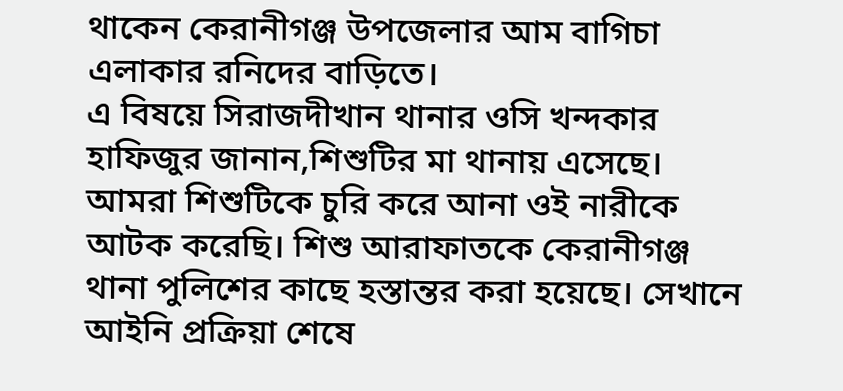থাকেন কেরানীগঞ্জ উপজেলার আম বাগিচা এলাকার রনিদের বাড়িতে।
এ বিষয়ে সিরাজদীখান থানার ওসি খন্দকার হাফিজুর জানান,শিশুটির মা থানায় এসেছে। আমরা শিশুটিকে চুরি করে আনা ওই নারীকে আটক করেছি। শিশু আরাফাতকে কেরানীগঞ্জ থানা পুলিশের কাছে হস্তান্তর করা হয়েছে। সেখানে আইনি প্রক্রিয়া শেষে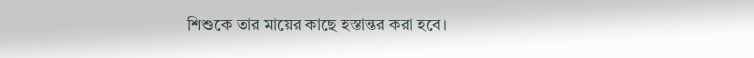শিশুকে তার মায়ের কাছে হস্তান্তর করা হবে।